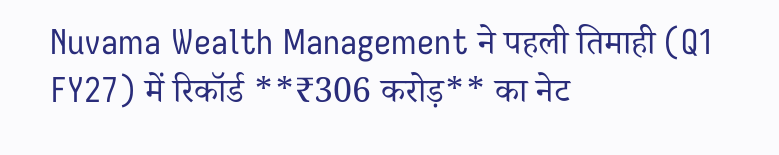Nuvama Wealth Management ने पहली तिमाही (Q1 FY27) में रिकॉर्ड **₹306 करोड़** का नेट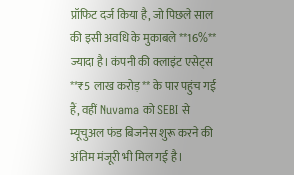प्रॉफिट दर्ज किया है, जो पिछले साल की इसी अवधि के मुकाबले **16%** ज्यादा है। कंपनी की क्लाइंट एसेट्स **₹5 लाख करोड़** के पार पहुंच गई हैं, वहीं Nuvama को SEBI से म्यूचुअल फंड बिजनेस शुरू करने की अंतिम मंजूरी भी मिल गई है।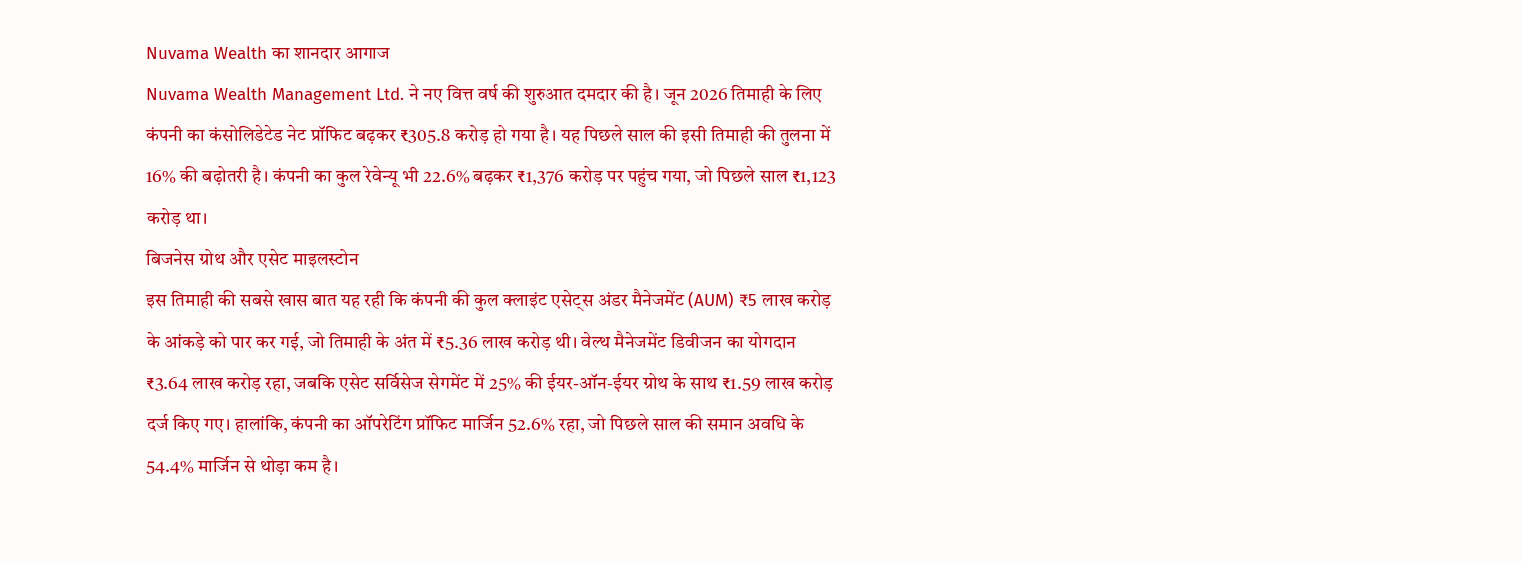Nuvama Wealth का शानदार आगाज
Nuvama Wealth Management Ltd. ने नए वित्त वर्ष की शुरुआत दमदार की है। जून 2026 तिमाही के लिए कंपनी का कंसोलिडेटेड नेट प्रॉफिट बढ़कर ₹305.8 करोड़ हो गया है। यह पिछले साल की इसी तिमाही की तुलना में 16% की बढ़ोतरी है। कंपनी का कुल रेवेन्यू भी 22.6% बढ़कर ₹1,376 करोड़ पर पहुंच गया, जो पिछले साल ₹1,123 करोड़ था।
बिजनेस ग्रोथ और एसेट माइलस्टोन
इस तिमाही की सबसे खास बात यह रही कि कंपनी की कुल क्लाइंट एसेट्स अंडर मैनेजमेंट (AUM) ₹5 लाख करोड़ के आंकड़े को पार कर गई, जो तिमाही के अंत में ₹5.36 लाख करोड़ थी। वेल्थ मैनेजमेंट डिवीजन का योगदान ₹3.64 लाख करोड़ रहा, जबकि एसेट सर्विसेज सेगमेंट में 25% की ईयर-ऑन-ईयर ग्रोथ के साथ ₹1.59 लाख करोड़ दर्ज किए गए। हालांकि, कंपनी का ऑपरेटिंग प्रॉफिट मार्जिन 52.6% रहा, जो पिछले साल की समान अवधि के 54.4% मार्जिन से थोड़ा कम है।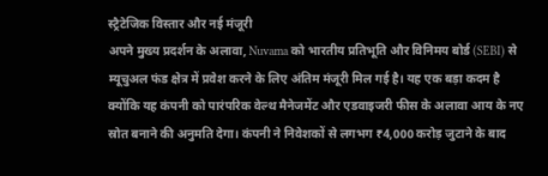स्ट्रैटेजिक विस्तार और नई मंजूरी
अपने मुख्य प्रदर्शन के अलावा, Nuvama को भारतीय प्रतिभूति और विनिमय बोर्ड (SEBI) से म्यूचुअल फंड क्षेत्र में प्रवेश करने के लिए अंतिम मंजूरी मिल गई है। यह एक बड़ा कदम है क्योंकि यह कंपनी को पारंपरिक वेल्थ मैनेजमेंट और एडवाइजरी फीस के अलावा आय के नए स्रोत बनाने की अनुमति देगा। कंपनी ने निवेशकों से लगभग ₹4,000 करोड़ जुटाने के बाद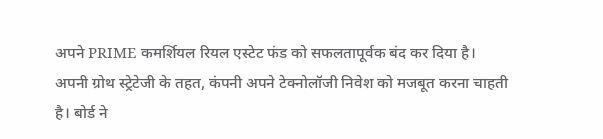अपने PRIME कमर्शियल रियल एस्टेट फंड को सफलतापूर्वक बंद कर दिया है।
अपनी ग्रोथ स्ट्रेटेजी के तहत, कंपनी अपने टेक्नोलॉजी निवेश को मजबूत करना चाहती है। बोर्ड ने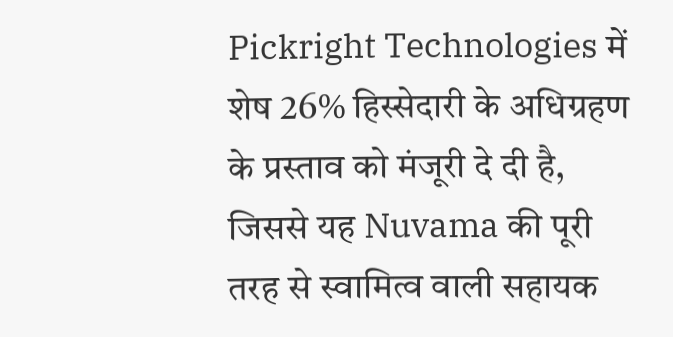Pickright Technologies में शेष 26% हिस्सेदारी के अधिग्रहण के प्रस्ताव को मंजूरी दे दी है, जिससे यह Nuvama की पूरी तरह से स्वामित्व वाली सहायक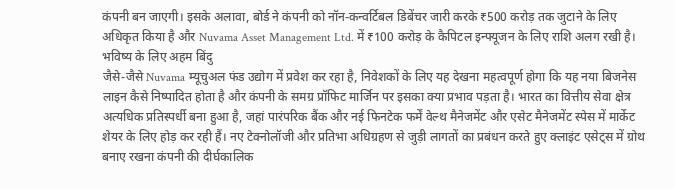कंपनी बन जाएगी। इसके अलावा, बोर्ड ने कंपनी को नॉन-कन्वर्टिबल डिबेंचर जारी करके ₹500 करोड़ तक जुटाने के लिए अधिकृत किया है और Nuvama Asset Management Ltd. में ₹100 करोड़ के कैपिटल इन्फ्यूजन के लिए राशि अलग रखी है।
भविष्य के लिए अहम बिंदु
जैसे-जैसे Nuvama म्यूचुअल फंड उद्योग में प्रवेश कर रहा है, निवेशकों के लिए यह देखना महत्वपूर्ण होगा कि यह नया बिजनेस लाइन कैसे निष्पादित होता है और कंपनी के समग्र प्रॉफिट मार्जिन पर इसका क्या प्रभाव पड़ता है। भारत का वित्तीय सेवा क्षेत्र अत्यधिक प्रतिस्पर्धी बना हुआ है, जहां पारंपरिक बैंक और नई फिनटेक फर्में वेल्थ मैनेजमेंट और एसेट मैनेजमेंट स्पेस में मार्केट शेयर के लिए होड़ कर रही हैं। नए टेक्नोलॉजी और प्रतिभा अधिग्रहण से जुड़ी लागतों का प्रबंधन करते हुए क्लाइंट एसेट्स में ग्रोथ बनाए रखना कंपनी की दीर्घकालिक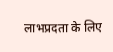लाभप्रदता के लिए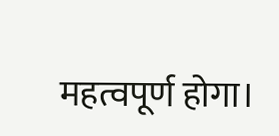महत्वपूर्ण होगा।